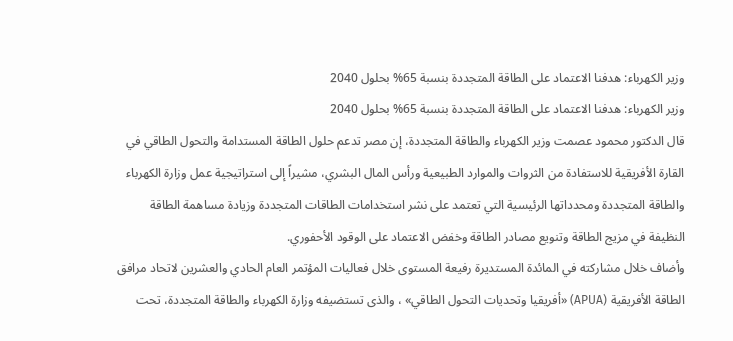وزير الكهرباء: هدفنا الاعتماد على الطاقة المتجددة بنسبة 65% بحلول 2040
وزير الكهرباء: هدفنا الاعتماد على الطاقة المتجددة بنسبة 65% بحلول 2040
قال الدكتور محمود عصمت وزير الكهرباء والطاقة المتجددة، إن مصر تدعم حلول الطاقة المستدامة والتحول الطاقي في القارة الأفريقية للاستفادة من الثروات والموارد الطبيعية ورأس المال البشري، مشيراً إلى استراتيجية عمل وزارة الكهرباء والطاقة المتجددة ومحدداتها الرئيسية التي تعتمد على نشر استخدامات الطاقات المتجددة وزيادة مساهمة الطاقة النظيفة في مزيج الطاقة وتنويع مصادر الطاقة وخفض الاعتماد على الوقود الأحفوري.
وأضاف خلال مشاركته في المائدة المستديرة رفيعة المستوى خلال فعاليات المؤتمر العام الحادي والعشرين لاتحاد مرافق الطاقة الأفريقية (APUA) «أفريقيا وتحديات التحول الطاقي» ، والذى تستضيفه وزارة الكهرباء والطاقة المتجددة، تحت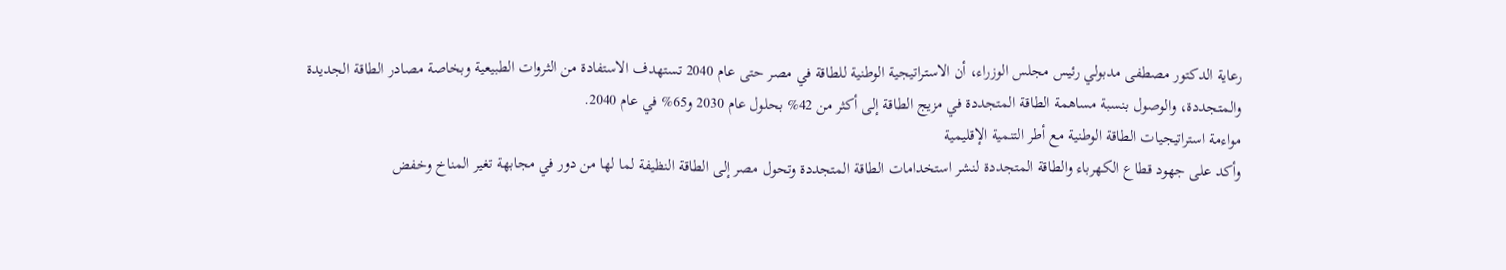رعاية الدكتور مصطفى مدبولي رئيس مجلس الوزراء، أن الاستراتيجية الوطنية للطاقة في مصر حتى عام 2040 تستهدف الاستفادة من الثروات الطبيعية وبخاصة مصادر الطاقة الجديدة والمتجددة، والوصول بنسبة مساهمة الطاقة المتجددة في مزيج الطاقة إلى أكثر من 42% بحلول عام 2030 و65% في عام 2040.
مواءمة استراتيجيات الطاقة الوطنية مع أطر التنمية الإقليمية
وأكد على جهود قطاع الكهرباء والطاقة المتجددة لنشر استخدامات الطاقة المتجددة وتحول مصر إلى الطاقة النظيفة لما لها من دور في مجابهة تغير المناخ وخفض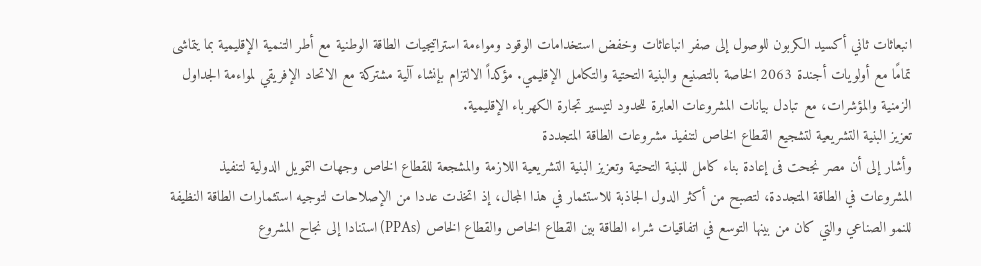انبعاثات ثاني أكسيد الكربون للوصول إلى صفر انباعاثات وخفض استخدامات الوقود ومواءمة استراتيجيات الطاقة الوطنية مع أطر التنمية الإقليمية بما يتماشى تمامًا مع أولويات أجندة 2063 الخاصة بالتصنيع والبنية التحتية والتكامل الإقليمي. مؤكداً الالتزام بإنشاء آلية مشتركة مع الاتحاد الإفريقي لمواءمة الجداول الزمنية والمؤشرات، مع تبادل بيانات المشروعات العابرة للحدود لتيسير تجارة الكهرباء الإقليمية.
تعزيز البنية التشريعية لتشجيع القطاع الخاص لتنفيذ مشروعات الطاقة المتجددة
وأشار إلى أن مصر نجحت فى إعادة بناء كامل للبنية التحتية وتعزيز البنية التشريعية اللازمة والمشجعة للقطاع الخاص وجهات التمويل الدولية لتنفيذ المشروعات في الطاقة المتجددة، لتصبح من أكثر الدول الجاذبة للاستثمار في هذا المجال، إذ اتخذت عددا من الإصلاحات لتوجيه استثمارات الطاقة النظيفة للنمو الصناعي والتي كان من بينها التوسع في اتفاقيات شراء الطاقة بين القطاع الخاص والقطاع الخاص (PPAs) استنادا إلى نجاح المشروع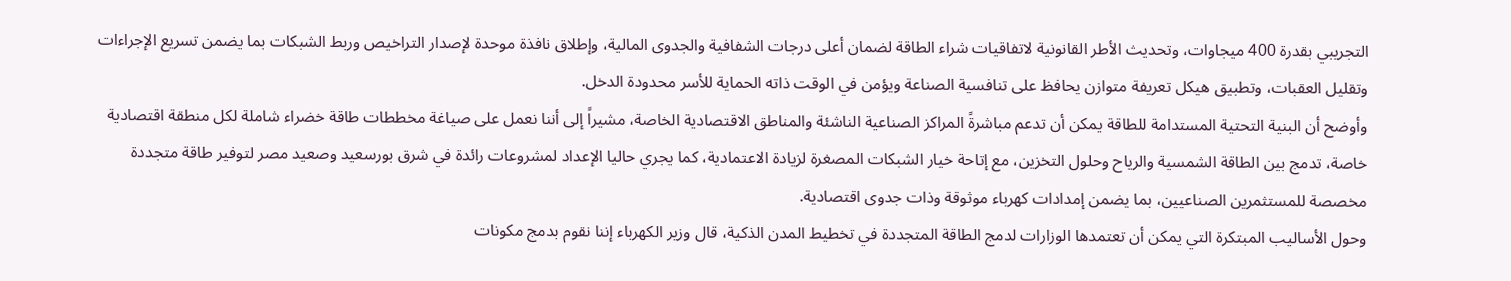التجريبي بقدرة 400 ميجاوات، وتحديث الأطر القانونية لاتفاقيات شراء الطاقة لضمان أعلى درجات الشفافية والجدوى المالية، وإطلاق نافذة موحدة لإصدار التراخيص وربط الشبكات بما يضمن تسريع الإجراءات وتقليل العقبات، وتطبيق هيكل تعريفة متوازن يحافظ على تنافسية الصناعة ويؤمن في الوقت ذاته الحماية للأسر محدودة الدخل.
وأوضح أن البنية التحتية المستدامة للطاقة يمكن أن تدعم مباشرةً المراكز الصناعية الناشئة والمناطق الاقتصادية الخاصة، مشيراً إلى أننا نعمل على صياغة مخططات طاقة خضراء شاملة لكل منطقة اقتصادية خاصة، تدمج بين الطاقة الشمسية والرياح وحلول التخزين، مع إتاحة خيار الشبكات المصغرة لزيادة الاعتمادية، كما يجري حاليا الإعداد لمشروعات رائدة في شرق بورسعيد وصعيد مصر لتوفير طاقة متجددة مخصصة للمستثمرين الصناعيين، بما يضمن إمدادات كهرباء موثوقة وذات جدوى اقتصادية.
وحول الأساليب المبتكرة التي يمكن أن تعتمدها الوزارات لدمج الطاقة المتجددة في تخطيط المدن الذكية، قال وزير الكهرباء إننا نقوم بدمج مكونات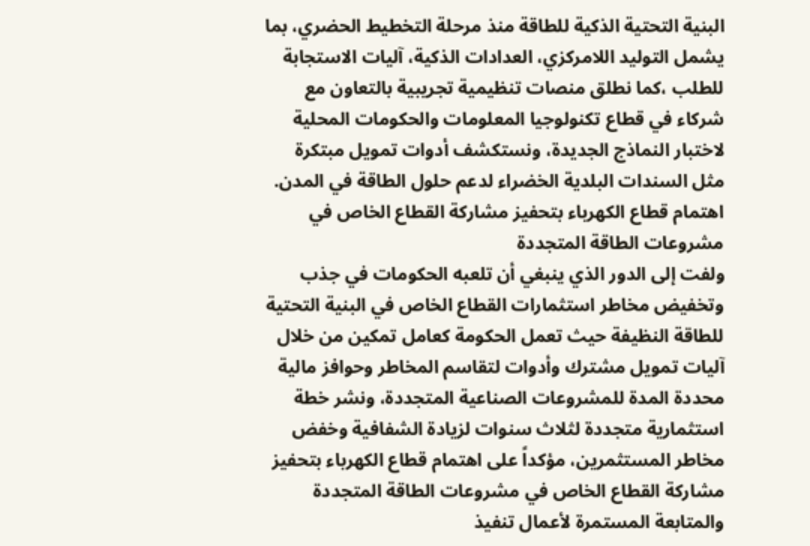البنية التحتية الذكية للطاقة منذ مرحلة التخطيط الحضري، بما يشمل التوليد اللامركزي، العدادات الذكية، آليات الاستجابة للطلب ،كما نطلق منصات تنظيمية تجريبية بالتعاون مع شركاء في قطاع تكنولوجيا المعلومات والحكومات المحلية لاختبار النماذج الجديدة، ونستكشف أدوات تمويل مبتكرة مثل السندات البلدية الخضراء لدعم حلول الطاقة في المدن.
اهتمام قطاع الكهرباء بتحفيز مشاركة القطاع الخاص في مشروعات الطاقة المتجددة
ولفت إلى الدور الذي ينبغي أن تلعبه الحكومات في جذب وتخفيض مخاطر استثمارات القطاع الخاص في البنية التحتية للطاقة النظيفة حيث تعمل الحكومة كعامل تمكين من خلال آليات تمويل مشترك وأدوات لتقاسم المخاطر وحوافز مالية محددة المدة للمشروعات الصناعية المتجددة، ونشر خطة استثمارية متجددة لثلاث سنوات لزيادة الشفافية وخفض مخاطر المستثمرين، مؤكداً على اهتمام قطاع الكهرباء بتحفيز مشاركة القطاع الخاص في مشروعات الطاقة المتجددة والمتابعة المستمرة لأعمال تنفيذ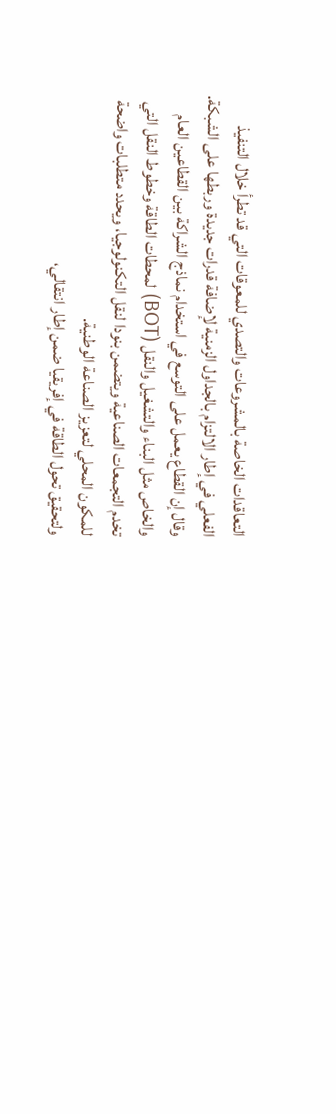التعاقدات الخاصة بالمشروعات والتصدي للمعوقات التي قد تطرأ خلال التنفيذ الفعلي في إطار الالتزام بالجداول الزمنية لإضافة قدرات جديدة وربطها على الشبكة.
وقال إن القطاع يعمل على التوسع في استخدام نماذج الشراكة بين القطاعين العام والخاص مثل البناء والتشغيل والنقل (BOT) لمحطات الطاقة وخطوط النقل التي تخدم التجمعات الصناعية ويتضمن بنودا لنقل التكنولوجيا، ويحدد متطلبات واضحة للمكون المحلي لتعزيز الصناعة الوطنية.
ولتحقيق تحول الطاقة في إفريقيا ضمن إطار انتقالي،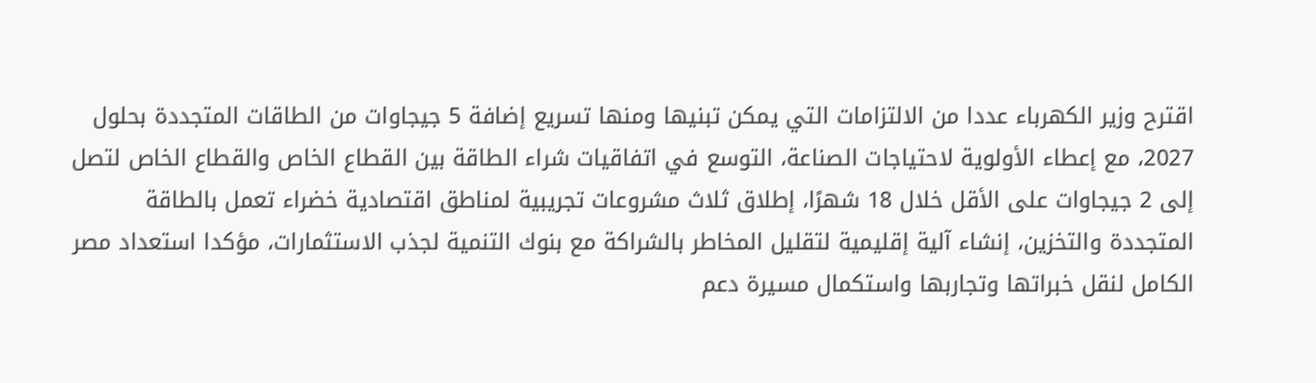اقترح وزير الكهرباء عددا من الالتزامات التي يمكن تبنيها ومنها تسريع إضافة 5 جيجاوات من الطاقات المتجددة بحلول 2027، مع إعطاء الأولوية لاحتياجات الصناعة، التوسع في اتفاقيات شراء الطاقة بين القطاع الخاص والقطاع الخاص لتصل إلى 2 جيجاوات على الأقل خلال 18 شهرًا، إطلاق ثلاث مشروعات تجريبية لمناطق اقتصادية خضراء تعمل بالطاقة المتجددة والتخزين، إنشاء آلية إقليمية لتقليل المخاطر بالشراكة مع بنوك التنمية لجذب الاستثمارات، مؤكدا استعداد مصر الكامل لنقل خبراتها وتجاربها واستكمال مسيرة دعم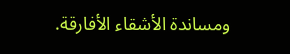ومساندة الأشقاء الأفارقة.